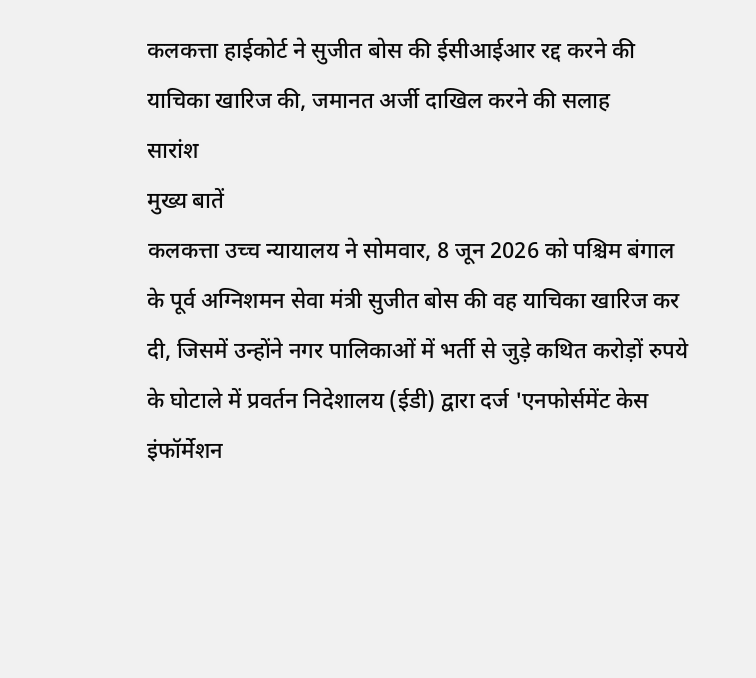कलकत्ता हाईकोर्ट ने सुजीत बोस की ईसीआईआर रद्द करने की याचिका खारिज की, जमानत अर्जी दाखिल करने की सलाह
सारांश
मुख्य बातें
कलकत्ता उच्च न्यायालय ने सोमवार, 8 जून 2026 को पश्चिम बंगाल के पूर्व अग्निशमन सेवा मंत्री सुजीत बोस की वह याचिका खारिज कर दी, जिसमें उन्होंने नगर पालिकाओं में भर्ती से जुड़े कथित करोड़ों रुपये के घोटाले में प्रवर्तन निदेशालय (ईडी) द्वारा दर्ज 'एनफोर्समेंट केस इंफॉर्मेशन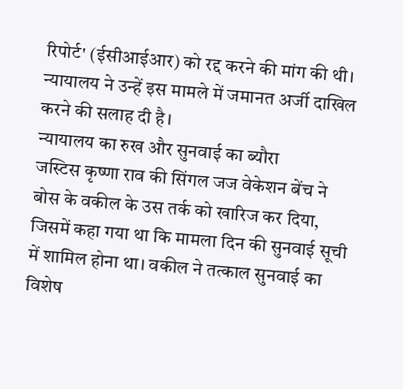रिपोर्ट' (ईसीआईआर) को रद्द करने की मांग की थी। न्यायालय ने उन्हें इस मामले में जमानत अर्जी दाखिल करने की सलाह दी है।
न्यायालय का रुख और सुनवाई का ब्यौरा
जस्टिस कृष्णा राव की सिंगल जज वेकेशन बेंच ने बोस के वकील के उस तर्क को खारिज कर दिया, जिसमें कहा गया था कि मामला दिन की सुनवाई सूची में शामिल होना था। वकील ने तत्काल सुनवाई का विशेष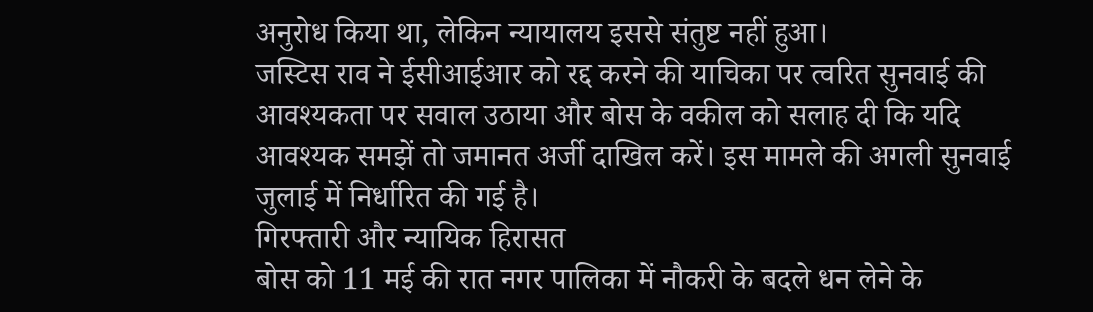अनुरोध किया था, लेकिन न्यायालय इससे संतुष्ट नहीं हुआ।
जस्टिस राव ने ईसीआईआर को रद्द करने की याचिका पर त्वरित सुनवाई की आवश्यकता पर सवाल उठाया और बोस के वकील को सलाह दी कि यदि आवश्यक समझें तो जमानत अर्जी दाखिल करें। इस मामले की अगली सुनवाई जुलाई में निर्धारित की गई है।
गिरफ्तारी और न्यायिक हिरासत
बोस को 11 मई की रात नगर पालिका में नौकरी के बदले धन लेने के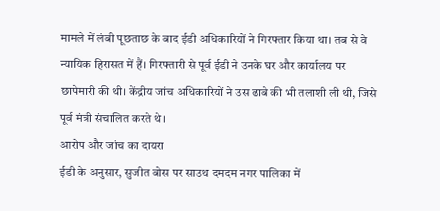मामले में लंबी पूछताछ के बाद ईडी अधिकारियों ने गिरफ्तार किया था। तब से वे न्यायिक हिरासत में हैं। गिरफ्तारी से पूर्व ईडी ने उनके घर और कार्यालय पर छापेमारी की थी। केंद्रीय जांच अधिकारियों ने उस ढाबे की भी तलाशी ली थी, जिसे पूर्व मंत्री संचालित करते थे।
आरोप और जांच का दायरा
ईडी के अनुसार, सुजीत बोस पर साउथ दमदम नगर पालिका में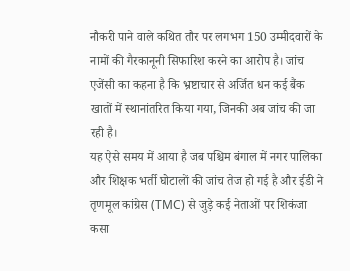नौकरी पाने वाले कथित तौर पर लगभग 150 उम्मीदवारों के नामों की गैरकानूनी सिफारिश करने का आरोप है। जांच एजेंसी का कहना है कि भ्रष्टाचार से अर्जित धन कई बैंक खातों में स्थानांतरित किया गया, जिनकी अब जांच की जा रही है।
यह ऐसे समय में आया है जब पश्चिम बंगाल में नगर पालिका और शिक्षक भर्ती घोटालों की जांच तेज हो गई है और ईडी ने तृणमूल कांग्रेस (TMC) से जुड़े कई नेताओं पर शिकंजा कसा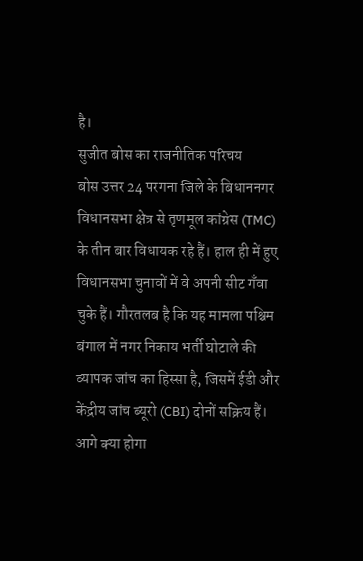है।
सुजीत बोस का राजनीतिक परिचय
बोस उत्तर 24 परगना जिले के बिधाननगर विधानसभा क्षेत्र से तृणमूल कांग्रेस (TMC) के तीन बार विधायक रहे हैं। हाल ही में हुए विधानसभा चुनावों में वे अपनी सीट गँवा चुके हैं। गौरतलब है कि यह मामला पश्चिम बंगाल में नगर निकाय भर्ती घोटाले की व्यापक जांच का हिस्सा है, जिसमें ईडी और केंद्रीय जांच ब्यूरो (CBI) दोनों सक्रिय हैं।
आगे क्या होगा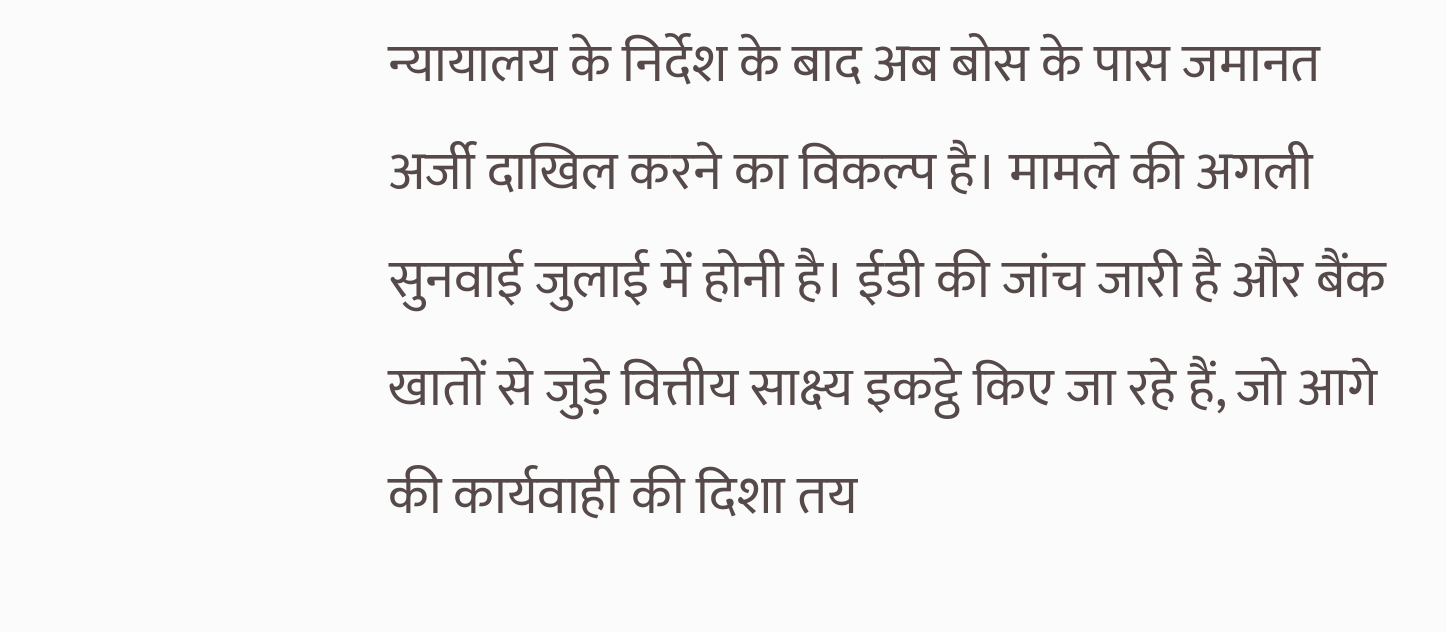न्यायालय के निर्देश के बाद अब बोस के पास जमानत अर्जी दाखिल करने का विकल्प है। मामले की अगली सुनवाई जुलाई में होनी है। ईडी की जांच जारी है और बैंक खातों से जुड़े वित्तीय साक्ष्य इकट्ठे किए जा रहे हैं, जो आगे की कार्यवाही की दिशा तय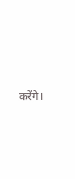करेंगे।